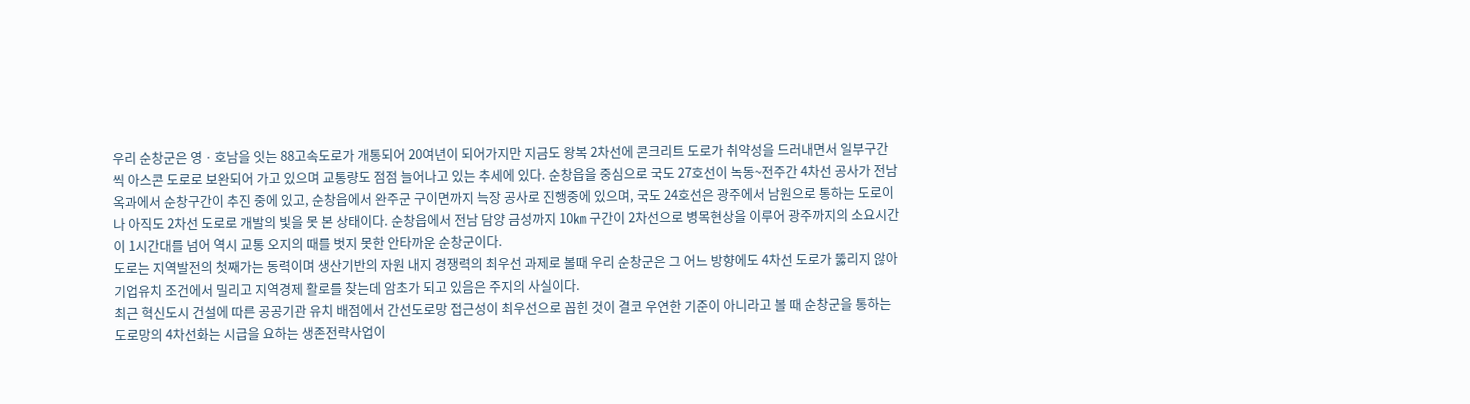우리 순창군은 영ㆍ호남을 잇는 88고속도로가 개통되어 20여년이 되어가지만 지금도 왕복 2차선에 콘크리트 도로가 취약성을 드러내면서 일부구간 씩 아스콘 도로로 보완되어 가고 있으며 교통량도 점점 늘어나고 있는 추세에 있다. 순창읍을 중심으로 국도 27호선이 녹동~전주간 4차선 공사가 전남 옥과에서 순창구간이 추진 중에 있고, 순창읍에서 완주군 구이면까지 늑장 공사로 진행중에 있으며, 국도 24호선은 광주에서 남원으로 통하는 도로이나 아직도 2차선 도로로 개발의 빛을 못 본 상태이다. 순창읍에서 전남 담양 금성까지 10㎞ 구간이 2차선으로 병목현상을 이루어 광주까지의 소요시간이 1시간대를 넘어 역시 교통 오지의 때를 벗지 못한 안타까운 순창군이다.
도로는 지역발전의 첫째가는 동력이며 생산기반의 자원 내지 경쟁력의 최우선 과제로 볼때 우리 순창군은 그 어느 방향에도 4차선 도로가 뚫리지 않아 기업유치 조건에서 밀리고 지역경제 활로를 찾는데 암초가 되고 있음은 주지의 사실이다.
최근 혁신도시 건설에 따른 공공기관 유치 배점에서 간선도로망 접근성이 최우선으로 꼽힌 것이 결코 우연한 기준이 아니라고 볼 때 순창군을 통하는 도로망의 4차선화는 시급을 요하는 생존전략사업이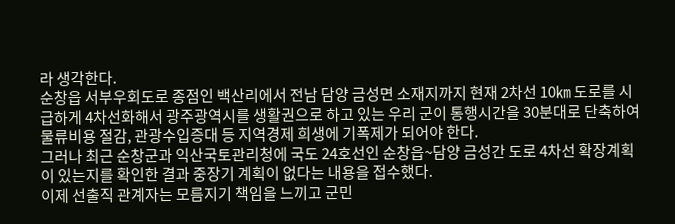라 생각한다.
순창읍 서부우회도로 종점인 백산리에서 전남 담양 금성면 소재지까지 현재 2차선 10㎞ 도로를 시급하게 4차선화해서 광주광역시를 생활권으로 하고 있는 우리 군이 통행시간을 30분대로 단축하여 물류비용 절감, 관광수입증대 등 지역경제 희생에 기폭제가 되어야 한다.
그러나 최근 순창군과 익산국토관리청에 국도 24호선인 순창읍~담양 금성간 도로 4차선 확장계획이 있는지를 확인한 결과 중장기 계획이 없다는 내용을 접수했다.
이제 선출직 관계자는 모름지기 책임을 느끼고 군민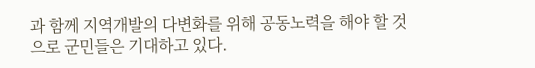과 함께 지역개발의 다변화를 위해 공동노력을 해야 할 것으로 군민들은 기대하고 있다.